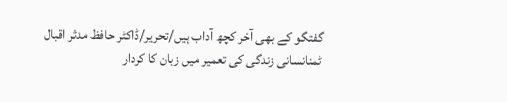گفتگو کے بھی آخر کچھ آداب ہیں/تحریر/ڈاکٹر حافظ مدثر اقبال ٹمنانسانی زندگی کی تعمیر میں زبان کا کردار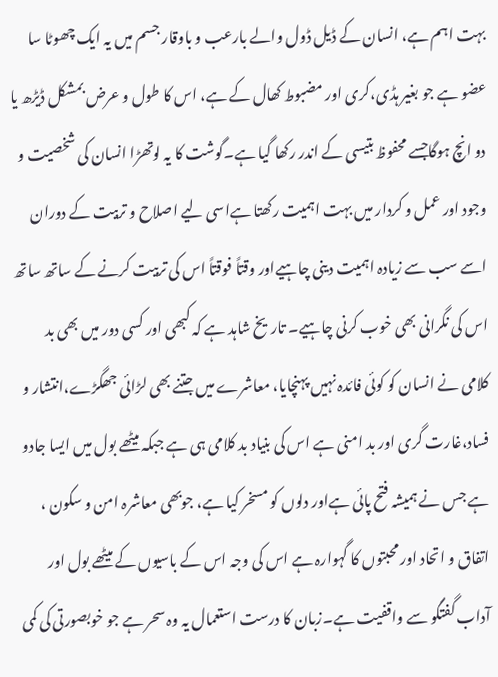بہت اہم ہے، انسان کے ڈیل ڈول والے بارعب و باوقار جسم میں یہ ایک چھوٹا سا عضو ہے جو بغیر ہڈی،کری اور مضبوط کھال کے ہے، اس کا طول و عرض بمشکل ڈیڑھ یا دو انچ ہوگاجسے محفوظ بتیسی کے اندر رکھا گیا ہے۔گوشت کا یہ لوتھڑا انسان کی شخصیت و وجود اور عمل و کردار میں بہت اہمیت رکھتا ہےاسی لیے اصلاح و تربیت کے دوران اسے سب سے زیادہ اہمیت دینی چاہیےاور وقتاً فوقتاً اس کی تربیت کرنے کے ساتھ ساتھ اس کی نگرانی بھی خوب کرنی چاہیے۔ تاریخ شاہد ہے کہ کبھی اور کسی دور میں بھی بد کلامی نے انسان کو کوئی فائدہ نہیں پہنچایا، معاشرے میں جتنے بھی لڑائی جھگڑے،انتشار و فساد،غارت گری اور بد امنی ہے اس کی بنیاد بد کلامی ہی ہے جبکہ میٹھے بول میں ایسا جادو ہے جس نے ہمیشہ فتح پائی ہےاور دلوں کو مسخر کیا ہے، جوبھی معاشرہ امن و سکون ، اتفاق و اتحاد اور محبتوں کا گہوارہ ہے اس کی وجہ اس کے باسیوں کے میٹھے بول اور آداب گفتگو سے واقفیت ہے۔زبان کا درست استعمال یہ وہ سحر ہے جو خوبصورتی کی کمی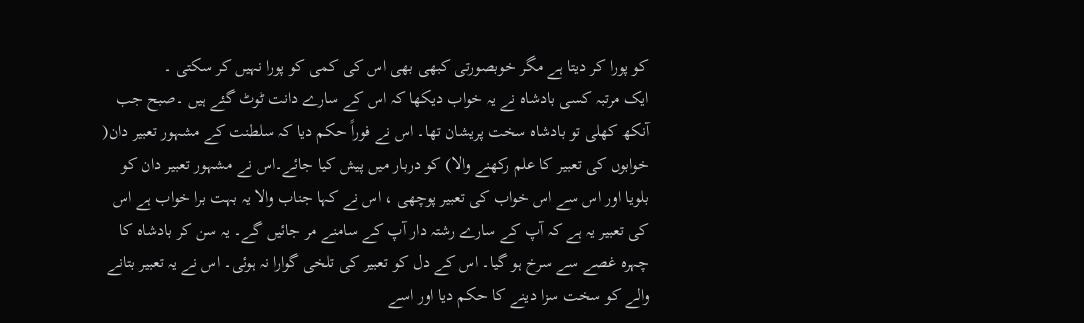کو پورا کر دیتا ہے مگر خوبصورتی کبھی بھی اس کی کمی کو پورا نہیں کر سکتی ۔
ایک مرتبہ کسی بادشاہ نے یہ خواب دیکھا کہ اس کے سارے دانت ٹوٹ گئے ہیں ۔صبح جب آنکھ کھلی تو بادشاہ سخت پریشان تھا۔ اس نے فوراً حکم دیا کہ سلطنت کے مشہور تعبیر دان( خوابوں کی تعبیر کا علم رکھنے والا) کو دربار میں پیش کیا جائے۔اس نے مشہور تعبیر دان کو بلویا اور اس سے اس خواب کی تعبیر پوچھی ، اس نے کہا جناب والا یہ بہت برا خواب ہے اس کی تعبیر یہ ہے کہ آپ کے سارے رشتہ دار آپ کے سامنے مر جائیں گے۔ یہ سن کر بادشاہ کا چہرہ غصے سے سرخ ہو گیا۔ اس کے دل کو تعبیر کی تلخی گوارا نہ ہوئی۔ اس نے یہ تعبیر بتانے والے کو سخت سزا دینے کا حکم دیا اور اسے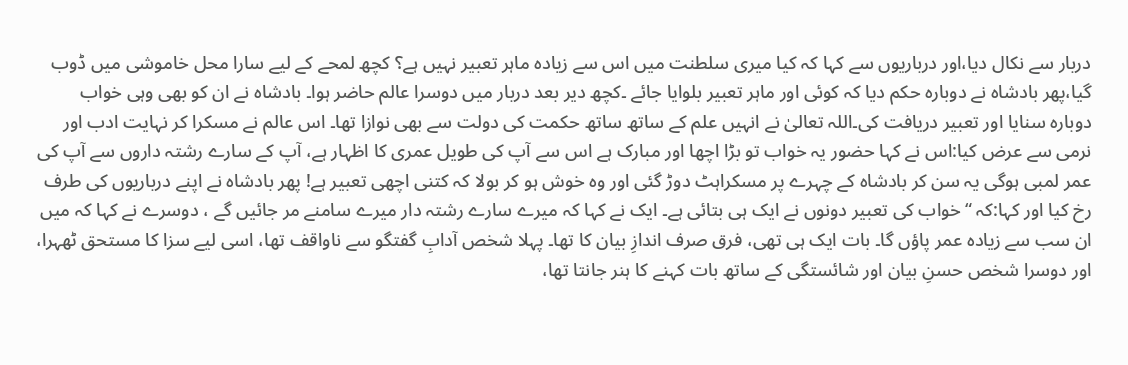دربار سے نکال دیا،اور درباریوں سے کہا کہ کیا میری سلطنت میں اس سے زیادہ ماہر تعبیر نہیں ہے؟ کچھ لمحے کے لیے سارا محل خاموشی میں ڈوب گیا،پھر بادشاہ نے دوبارہ حکم دیا کہ کوئی اور ماہر تعبیر بلوایا جائے ۔کچھ دیر بعد دربار میں دوسرا عالم حاضر ہوا۔ بادشاہ نے ان کو بھی وہی خواب دوبارہ سنایا اور تعبیر دریافت کی۔اللہ تعالیٰ نے انہیں علم کے ساتھ ساتھ حکمت کی دولت سے بھی نوازا تھا۔ اس عالم نے مسکرا کر نہایت ادب اور نرمی سے عرض کیا:اس نے کہا حضور یہ خواب تو بڑا اچھا اور مبارک ہے اس سے آپ کی طویل عمری کا اظہار ہے، آپ کے سارے رشتہ داروں سے آپ کی عمر لمبی ہوگی یہ سن کر بادشاہ کے چہرے پر مسکراہٹ دوڑ گئی اور وہ خوش ہو کر بولا کہ کتنی اچھی تعبیر ہے! پھر بادشاہ نے اپنے درباریوں کی طرف رخ کیا اور کہا:کہ “خواب کی تعبیر دونوں نے ایک ہی بتائی ہے۔ ایک نے کہا کہ میرے سارے رشتہ دار میرے سامنے مر جائیں گے ، دوسرے نے کہا کہ میں ان سب سے زیادہ عمر پاؤں گا۔ بات ایک ہی تھی، فرق صرف اندازِ بیان کا تھا۔ پہلا شخص آدابِ گفتگو سے ناواقف تھا، اسی لیے سزا کا مستحق ٹھہرا، اور دوسرا شخص حسنِ بیان اور شائستگی کے ساتھ بات کہنے کا ہنر جانتا تھا،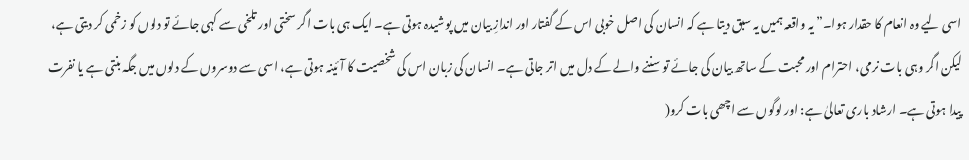اسی لیے وہ انعام کا حقدار ہوا۔” یہ واقعہ ہمیں یہ سبق دیتا ہے کہ انسان کی اصل خوبی اس کے گفتار اور اندازِ بیان میں پوشیدہ ہوتی ہے۔ ایک ہی بات اگر سختی اور تلخی سے کہی جائے تو دلوں کو زخمی کر دیتی ہے، لیکن اگر وہی بات نرمی، احترام اور محبت کے ساتھ بیان کی جائے تو سننے والے کے دل میں اتر جاتی ہے۔ انسان کی زبان اس کی شخصیت کا آئینہ ہوتی ہے، اسی سے دوسروں کے دلوں میں جگہ بنتی ہے یا نفرت پیدا ہوتی ہے۔ ارشاد باری تعالیٰ ہے: اور لوگوں سے اچھی بات کرو(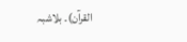القرآن)۔ بلاشبہ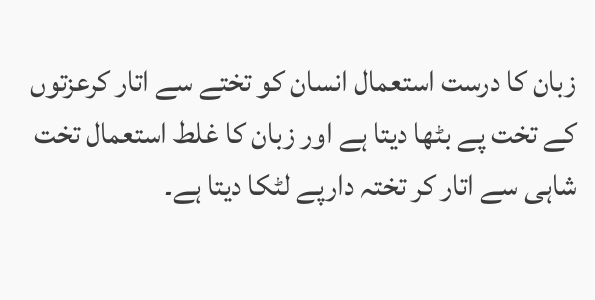زبان کا درست استعمال انسان کو تختے سے اتار کرعزتوں کے تخت پے بٹھا دیتا ہے اور زبان کا غلط استعمال تخت شاہی سے اتار کر تختہ دارپے لٹکا دیتا ہے۔